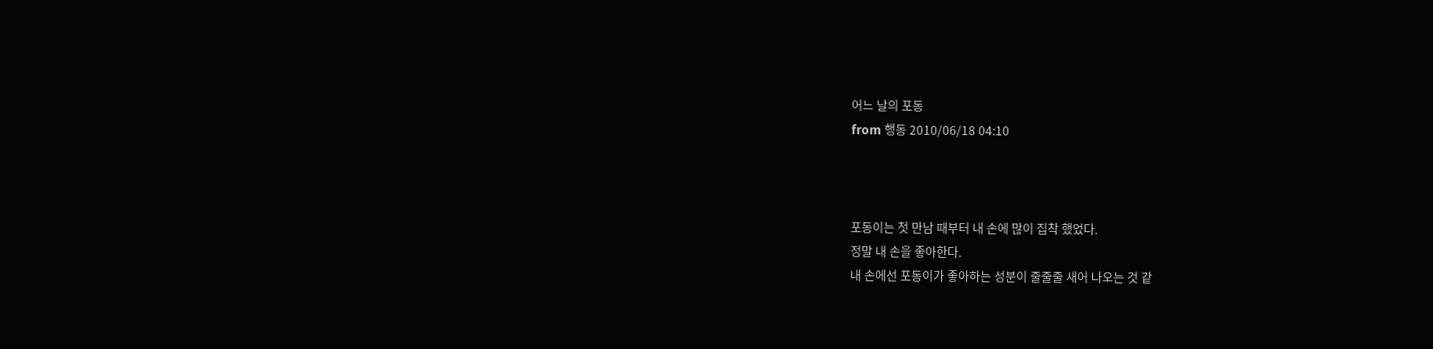어느 날의 포동
from 행동 2010/06/18 04:10



포동이는 첫 만남 때부터 내 손에 많이 집착 했었다.
정말 내 손을 좋아한다.
내 손에선 포동이가 좋아하는 성분이 줄줄줄 새어 나오는 것 같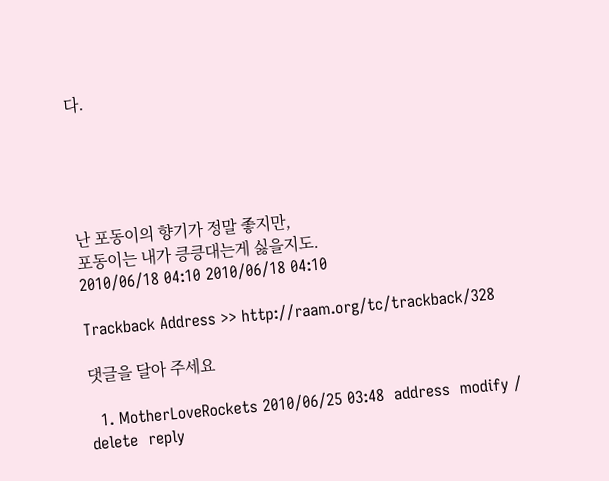다.





난 포동이의 향기가 정말 좋지만,
포동이는 내가 킁킁대는게 싫을지도.
2010/06/18 04:10 2010/06/18 04:10

Trackback Address >> http://raam.org/tc/trackback/328

댓글을 달아 주세요

  1. MotherLoveRockets 2010/06/25 03:48  address  modify / delete  reply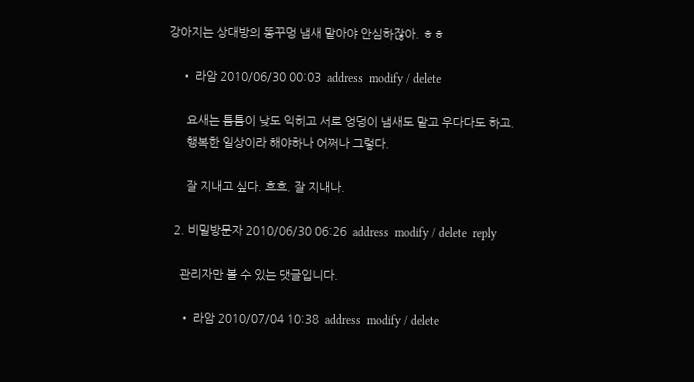강아지는 상대방의 똥꾸멍 냄새 맡아야 안심하잖아. ㅎㅎ

    • 라암 2010/06/30 00:03  address  modify / delete

      요새는 틈틈이 낮도 익히고 서로 엉덩이 냄새도 맡고 우다다도 하고.
      행복한 일상이라 해야하나 어쩌나 그렇다.

      잘 지내고 싶다. 흐흐. 잘 지내나.

  2. 비밀방문자 2010/06/30 06:26  address  modify / delete  reply

    관리자만 볼 수 있는 댓글입니다.

    • 라암 2010/07/04 10:38  address  modify / delete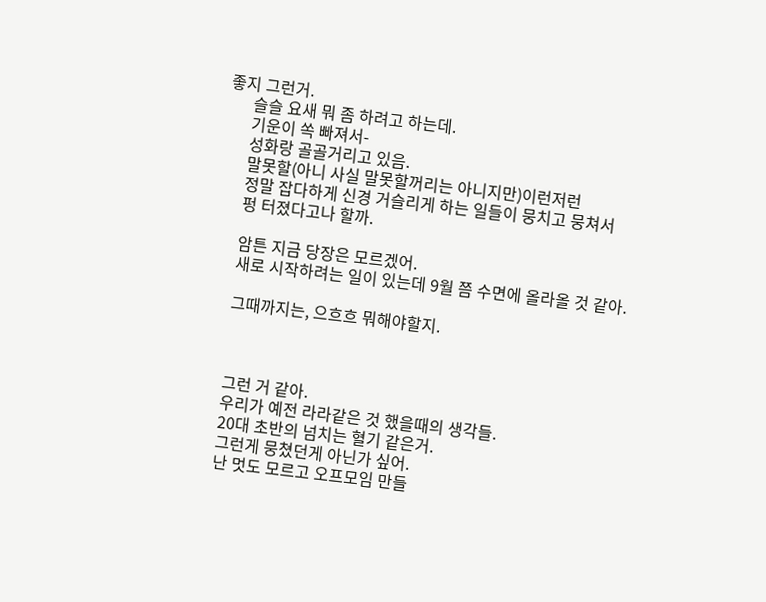좋지 그런거.
      슬슬 요새 뭐 좀 하려고 하는데.
      기운이 쏙 빠져서-
      성화랑 골골거리고 있음.
      말못할(아니 사실 말못할꺼리는 아니지만)이런저런
      정말 잡다하게 신경 거슬리게 하는 일들이 뭉치고 뭉쳐서
      펑 터졌다고나 할까.

      암튼 지금 당장은 모르겠어.
      새로 시작하려는 일이 있는데 9월 쯤 수면에 올라올 것 같아.

      그때까지는, 으흐흐 뭐해야할지.



      그런 거 같아.
      우리가 예전 라라같은 것 했을때의 생각들.
      20대 초반의 넘치는 혈기 같은거.
      그런게 뭉쳤던게 아닌가 싶어.
      난 멋도 모르고 오프모임 만들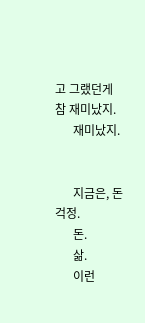고 그랬던게 참 재미났지.
      재미났지.


      지금은, 돈걱정.
      돈.
      삶.
      이런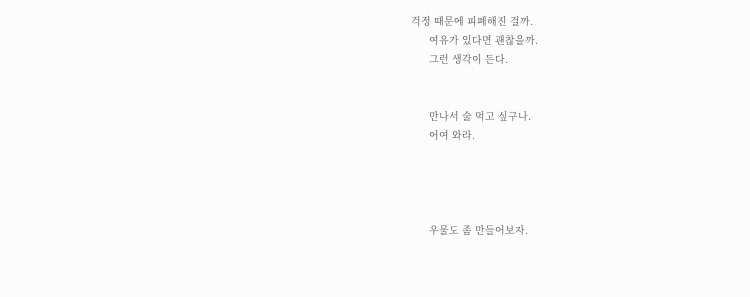걱정 때문에 피폐해진 걸까.
      여유가 있다면 괜찮을까.
      그런 생각이 든다.


      만나서 술 먹고 싶구나.
      어여 와라.




      우물도 좀 만들어보자.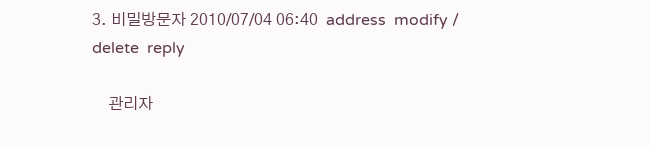3. 비밀방문자 2010/07/04 06:40  address  modify / delete  reply

    관리자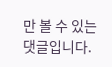만 볼 수 있는 댓글입니다.